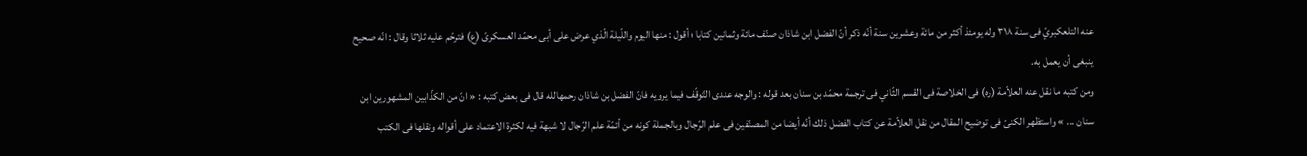عنه التلعكبريّ فى سنة ٣١٨ وله يومئذ أكثر من مائة وعشرين سنة أنّه ذكر أنّ الفضل ابن شاذان صنّف مائة وثمانين كتابا ؛ أقول : منها اليوم واللّيلة الّذي عرض على أبى محمّد العسكرىّ (ع) فترحّم عليه ثلاثا وقال : انّه صحيح ينبغى أن يعمل به.
ومن كتبه ما نقل عنه العلاّمة (ره) فى الخلاصة فى القسم الثّاني فى ترجمة محمّد بن سنان بعد قوله : والوجه عندى التّوقّف فيما يرويه فانّ الفضل بن شاذان رحمهالله قال فى بعض كتبه : « انّ من الكذّابين المشهورين ابن سنان ... » واستظهر الكنىّ فى توضيح المقال من نقل العلاّمة عن كتاب الفضل ذلك أنّه أيضا من المصنّفين فى علم الرّجال وبالجملة كونه من أئمّة علم الرّجال لا شبهة فيه لكثرة الاعتماد على أقواله ونقلها فى الكتب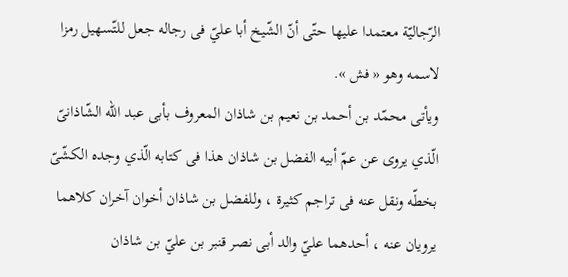الرّجاليّة معتمدا عليها حتّى أنّ الشّيخ أبا عليّ فى رجاله جعل للتّسهيل رمزا لاسمه وهو « فش ».
ويأتى محمّد بن أحمد بن نعيم بن شاذان المعروف بأبى عبد الله الشّاذانىّ الّذي يروى عن عمّ أبيه الفضل بن شاذان هذا فى كتابه الّذي وجده الكشّىّ بخطّه ونقل عنه فى تراجم كثيرة ، وللفضل بن شاذان أخوان آخران كلاهما يرويان عنه ، أحدهما عليّ والد أبى نصر قنبر بن عليّ بن شاذان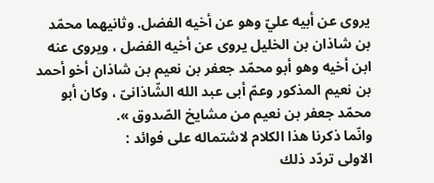يروى عن أبيه عليّ وهو عن أخيه الفضل. وثانيهما محمّد بن شاذان بن الخليل يروى عن أخيه الفضل ، ويروى عنه ابن أخيه وهو أبو محمّد جعفر بن نعيم بن شاذان أخو أحمد بن نعيم المذكور وعمّ أبى عبد الله الشّاذانىّ ، وكان أبو محمّد جعفر بن نعيم من مشايخ الصّدوق ».
وانّما ذكرنا هذا الكلام لاشتماله على فوائد :
الاولى تردّد ذلك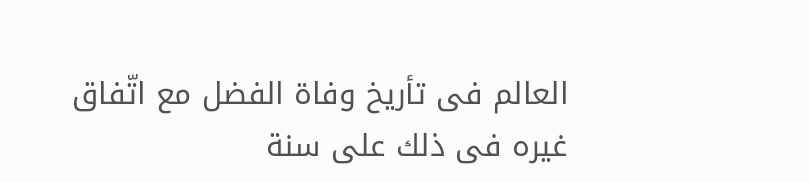العالم فى تأريخ وفاة الفضل مع اتّفاق غيره فى ذلك على سنة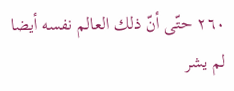٢٦٠ حتّى أنّ ذلك العالم نفسه أيضا لم يشر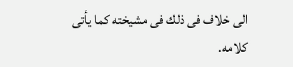الى خلاف فى ذلك فى مشيخته كما يأتى كلامه.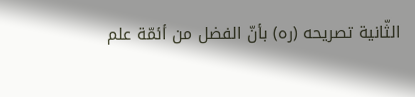الثّانية تصريحه (ره) بأنّ الفضل من أئمّة علم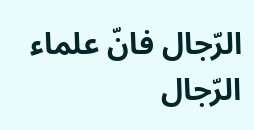الرّجال فانّ علماء الرّجال